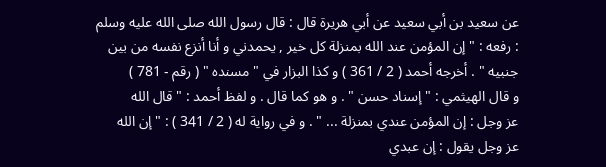عن سعيد بن أبي سعيد عن أبي هريرة قال : قال رسول الله صلى الله عليه وسلم
: رفعه : " إن المؤمن عند الله بمنزلة كل خير , يحمدني و أنا أنزع نفسه من بين
جنبيه " . أخرجه أحمد ( 2 / 361 ) و كذا البزار في " مسنده " ( رقم - 781 )
و قال الهيثمي : " إسناد حسن " . و هو كما قال . و لفظ أحمد : " قال الله
عز وجل : إن المؤمن عندي بمنزلة ... " . و في رواية له ( 2 / 341 ) : " إن الله
عز وجل يقول : إن عبدي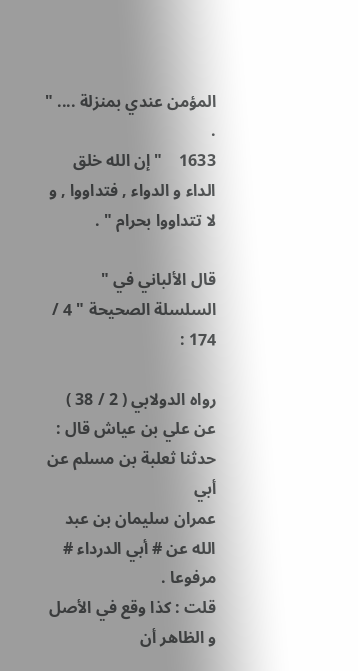المؤمن عندي بمنزلة .... " .
1633    " إن الله خلق الداء و الدواء , فتداووا , و لا تتداووا بحرام " .

قال الألباني في " السلسلة الصحيحة " 4 / 174 :

رواه الدولابي ( 2 / 38 ) عن علي بن عياش قال : حدثنا ثعلبة بن مسلم عن أبي
عمران سليمان بن عبد الله عن # أبي الدرداء # مرفوعا .
قلت : كذا وقع في الأصل و الظاهر أن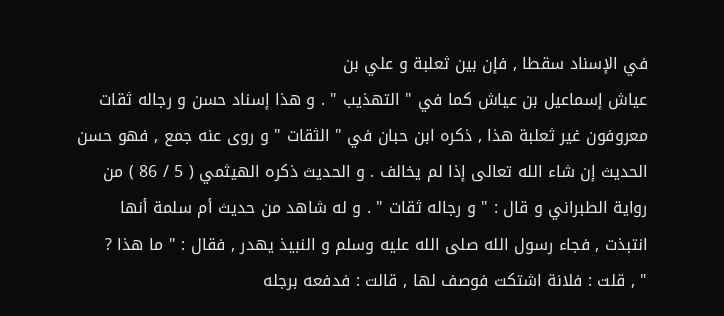في الإسناد سقطا , فإن بين ثعلبة و علي بن
عياش إسماعيل بن عياش كما في " التهذيب " . و هذا إسناد حسن و رجاله ثقات
معروفون غير ثعلبة هذا , ذكره ابن حبان في " الثقات " و روى عنه جمع , فهو حسن
الحديث إن شاء الله تعالى إذا لم يخالف . و الحديث ذكره الهيثمي ( 5 / 86 ) من
رواية الطبراني و قال : " و رجاله ثقات " . و له شاهد من حديث أم سلمة أنها
انتبذت , فجاء رسول الله صلى الله عليه وسلم و النبيذ يهدر , فقال : " ما هذا ?
" , قلت : فلانة اشتكت فوصف لها , قالت : فدفعه برجله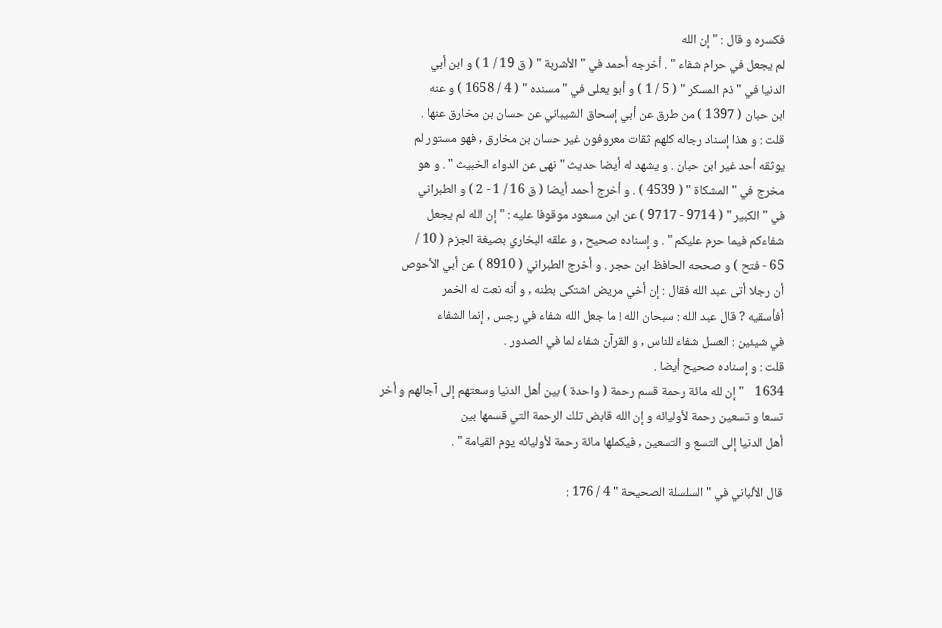فكسره و قال : " إن الله
لم يجعل في حرام شفاء " . أخرجه أحمد في " الأشربة " ( ق 19 / 1 ) و ابن أبي
الدنيا في " ذم المسكر " ( 5 / 1 ) و أبو يعلى في " مسنده " ( 4 / 1658 ) و عنه
ابن حبان ( 1397 ) من طرق عن أبي إسحاق الشيباني عن حسان بن مخارق عنها .
قلت : و هذا إسناد رجاله كلهم ثقات معروفون غير حسان بن مخارق , فهو مستور لم
يوثقه أحد غير ابن حبان . و يشهد له أيضا حديث " نهى عن الدواء الخبيث " . و هو
مخرج في " المشكاة " ( 4539 ) . و أخرج أحمد أيضا ( ق 16 / 1 - 2 ) و الطبراني
في " الكبير " ( 9714 - 9717 ) عن ابن مسعود موقوفا عليه : " إن الله لم يجعل
شفاءكم فيما حرم عليكم " . و إسناده صحيح , و علقه البخاري بصيغة الجزم ( 10 /
65 - فتح ) و صححه الحافظ ابن حجر . و أخرج الطبراني ( 8910 ) عن أبي الأحوص
أن رجلا أتى عبد الله فقال : إن أخي مريض اشتكى بطنه , و أنه نعت له الخمر
أفأسقيه ? قال عبد الله : سبحان الله ! ما جعل الله شفاء في رجس , إنما الشفاء
في شيئين : العسل شفاء للناس , و القرآن شفاء لما في الصدور .
قلت : و إسناده صحيح أيضا .
1634    " إن لله مائة رحمة قسم رحمة ( واحدة ) بين أهل الدنيا وسعتهم إلى آجالهم و أخر
تسعا و تسعين رحمة لأوليائه و إن الله قابض تلك الرحمة التي قسمها بين
أهل الدنيا إلى التسع و التسعين , فيكملها مائة رحمة لأوليائه يوم القيامة " .

قال الألباني في " السلسلة الصحيحة " 4 / 176 :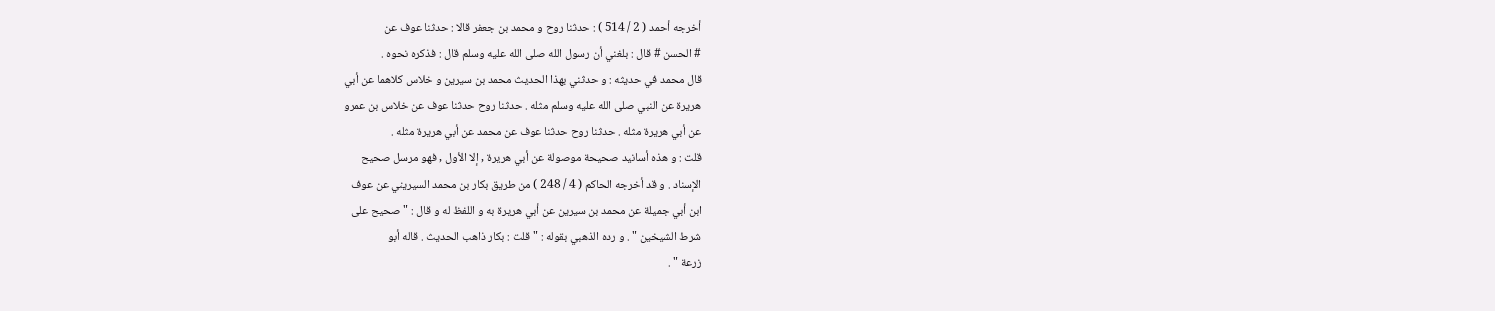أخرجه أحمد ( 2 / 514 ) : حدثنا روح و محمد بن جعفر قالا : حدثنا عوف عن
# الحسن # قال : بلغني أن رسول الله صلى الله عليه وسلم قال : فذكره نحوه .
قال محمد في حديثه : و حدثني بهذا الحديث محمد بن سيرين و خلاس كلاهما عن أبي
هريرة عن النبي صلى الله عليه وسلم مثله . حدثنا روح حدثنا عوف عن خلاس بن عمرو
عن أبي هريرة مثله . حدثنا روح حدثنا عوف عن محمد عن أبي هريرة مثله .
قلت : و هذه أسانيد صحيحة موصولة عن أبي هريرة , إلا الأول , فهو مرسل صحيح
الإسناد . و قد أخرجه الحاكم ( 4 / 248 ) من طريق بكار بن محمد السيريني عن عوف
ابن أبي جميلة عن محمد بن سيرين عن أبي هريرة به و اللفظ له و قال : " صحيح على
شرط الشيخين " . و رده الذهبي بقوله : " قلت : بكار ذاهب الحديث . قاله أبو
زرعة " .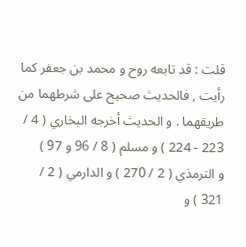قلت : قد تابعه روح و محمد بن جعفر كما رأيت , فالحديث صحيح على شرطهما من
طريقهما . و الحديث أخرجه البخاري ( 4 / 223 - 224 ) و مسلم ( 8 / 96 و 97 )
و الترمذي ( 2 / 270 ) و الدارمي ( 2 / 321 ) و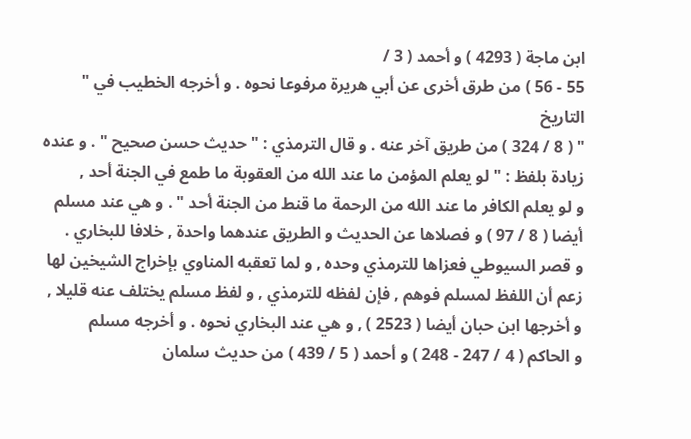ابن ماجة ( 4293 ) و أحمد ( 3 /
55 - 56 ) من طرق أخرى عن أبي هريرة مرفوعا نحوه . و أخرجه الخطيب في " التاريخ
" ( 8 / 324 ) من طريق آخر عنه . و قال الترمذي : " حديث حسن صحيح " . و عنده
زيادة بلفظ : " لو يعلم المؤمن ما عند الله من العقوبة ما طمع في الجنة أحد ,
و لو يعلم الكافر ما عند الله من الرحمة ما قنط من الجنة أحد " . و هي عند مسلم
أيضا ( 8 / 97 ) و فصلاها عن الحديث و الطريق عندهما واحدة , خلافا للبخاري .
و قصر السيوطي فعزاها للترمذي وحده , و لما تعقبه المناوي بإخراج الشيخين لها
زعم أن اللفظ لمسلم فوهم , فإن لفظه للترمذي , و لفظ مسلم يختلف عنه قليلا ,
و أخرجها ابن حبان أيضا ( 2523 ) , و هي عند البخاري نحوه . و أخرجه مسلم
و الحاكم ( 4 / 247 - 248 ) و أحمد ( 5 / 439 ) من حديث سلمان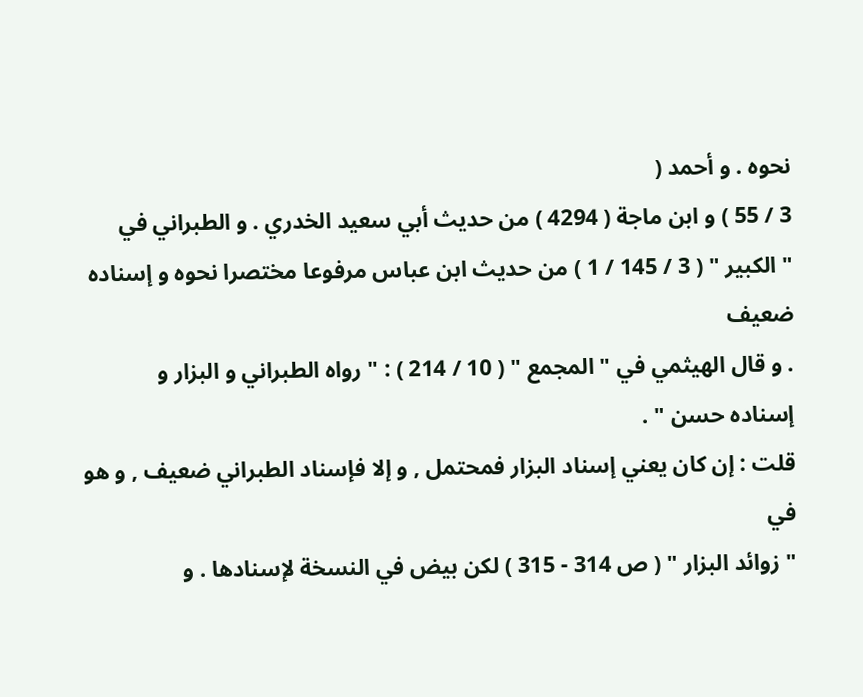نحوه . و أحمد (
3 / 55 ) و ابن ماجة ( 4294 ) من حديث أبي سعيد الخدري . و الطبراني في
" الكبير " ( 3 / 145 / 1 ) من حديث ابن عباس مرفوعا مختصرا نحوه و إسناده ضعيف
. و قال الهيثمي في " المجمع " ( 10 / 214 ) : " رواه الطبراني و البزار و
إسناده حسن " .
قلت : إن كان يعني إسناد البزار فمحتمل , و إلا فإسناد الطبراني ضعيف , و هو في
" زوائد البزار " ( ص 314 - 315 ) لكن بيض في النسخة لإسنادها . و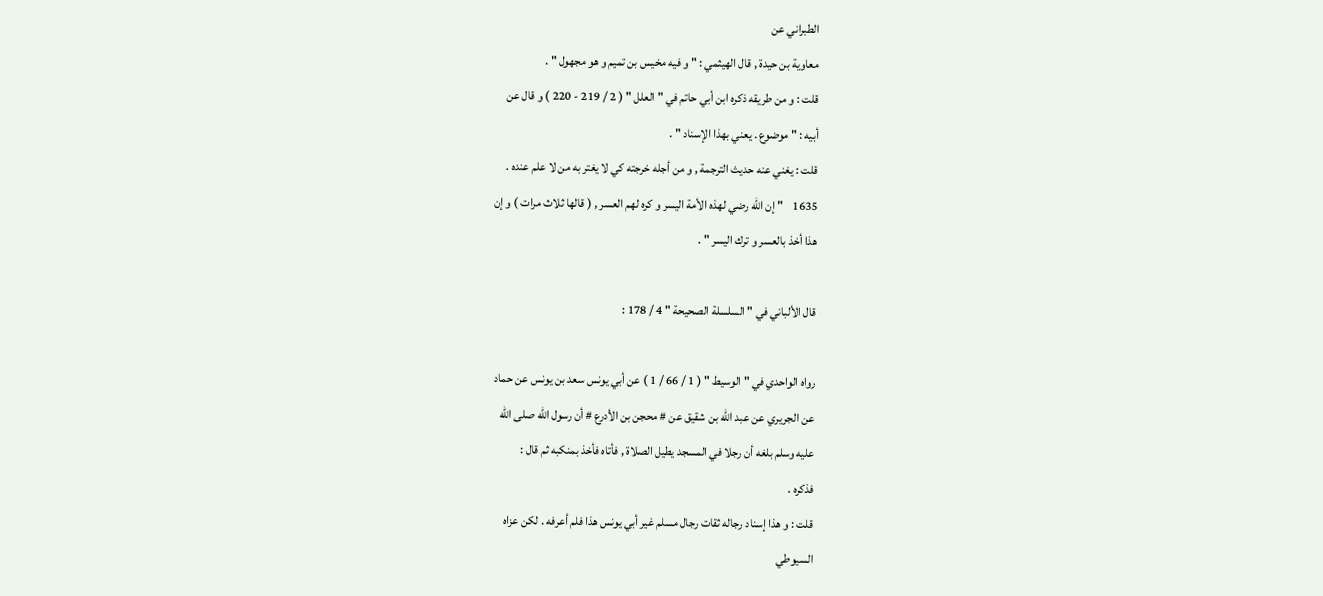الطبراني عن
معاوية بن حيدة , قال الهيثمي : " و فيه مخيس بن تميم و هو مجهول " .
قلت : و من طريقه ذكره ابن أبي حاتم في " العلل " ( 2 / 219 - 220 ) و قال عن
أبيه : " موضوع . يعني بهذا الإسناد " .
قلت : يغني عنه حديث الترجمة , و من أجله خرجته كي لا يغتر به من لا علم عنده .
1635    " إن الله رضي لهذه الأمة اليسر و كره لهم العسر , ( قالها ثلاث مرات ) و إن
هذا أخذ بالعسر و ترك اليسر " .

قال الألباني في " السلسلة الصحيحة " 4 / 178 :

رواه الواحدي في " الوسيط " ( 1 / 66 / 1 ) عن أبي يونس سعد بن يونس عن حماد
عن الجريري عن عبد الله بن شقيق عن # محجن بن الأدرع # أن رسول الله صلى الله
عليه وسلم بلغه أن رجلا في المسجد يطيل الصلاة , فأتاه فأخذ بمنكبه ثم قال :
فذكره .
قلت : و هذا إسناد رجاله ثقات رجال مسلم غير أبي يونس هذا فلم أعرفه . لكن عزاه
السيوطي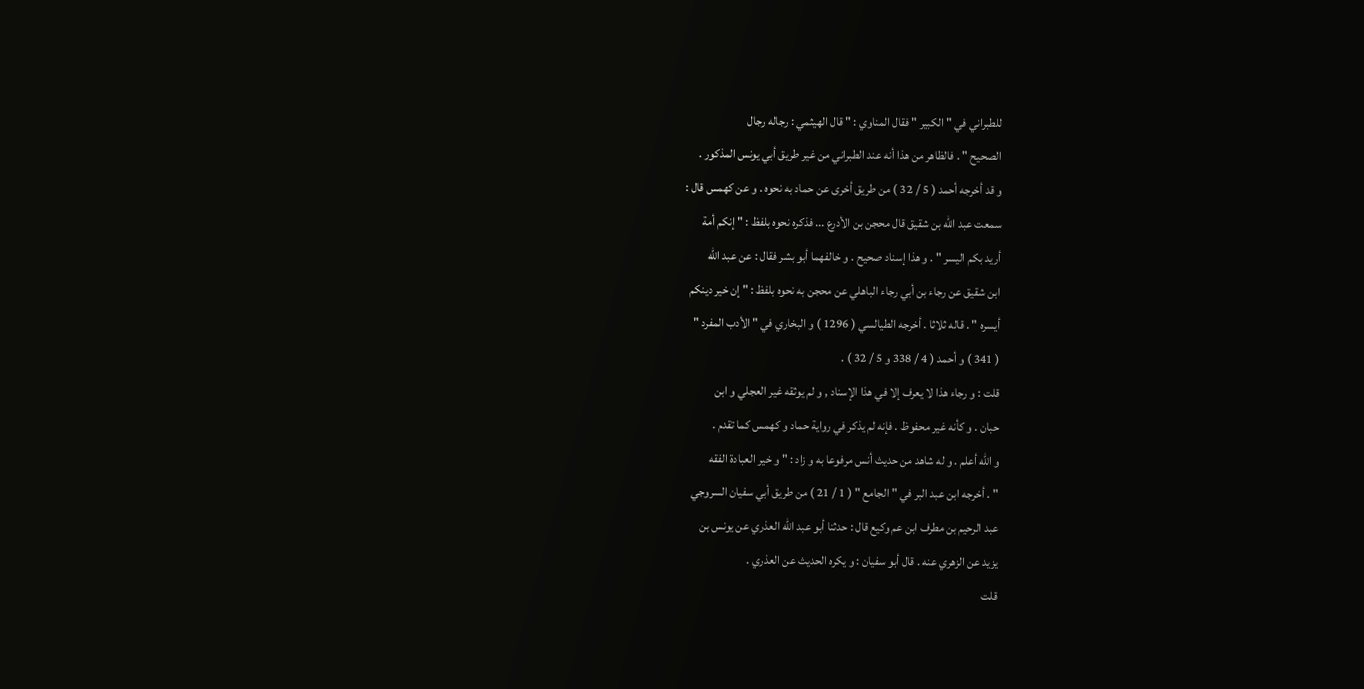للطبراني في " الكبير " فقال المناوي : " قال الهيثمي : رجاله رجال
الصحيح " . فالظاهر من هذا أنه عند الطبراني من غير طريق أبي يونس المذكور .
و قد أخرجه أحمد ( 5 / 32 ) من طريق أخرى عن حماد به نحوه . و عن كهمس قال :
سمعت عبد الله بن شقيق قال محجن بن الأدرع ... فذكره نحوه بلفظ : " إنكم أمة
أريد بكم اليسر " . و هذا إسناد صحيح . و خالفهما أبو بشر فقال : عن عبد الله
ابن شقيق عن رجاء بن أبي رجاء الباهلي عن محجن به نحوه بلفظ : " إن خير دينكم
أيسره " . قاله ثلاثا . أخرجه الطيالسي ( 1296 ) و البخاري في " الأدب المفرد "
( 341 ) و أحمد ( 4 / 338 و 5 / 32 ) .
قلت : و رجاء هذا لا يعرف إلا في هذا الإسناد , و لم يوثقه غير العجلي و ابن
حبان . و كأنه غير محفوظ . فإنه لم يذكر في رواية حماد و كهمس كما تقدم .
و الله أعلم . و له شاهد من حديث أنس مرفوعا به و زاد : " و خير العبادة الفقه
" . أخرجه ابن عبد البر في " الجامع " ( 1 / 21 ) من طريق أبي سفيان السروجي
عبد الرحيم بن مطرف ابن عم وكيع قال : حدثنا أبو عبد الله العذري عن يونس بن
يزيد عن الزهري عنه . قال أبو سفيان : و يكره الحديث عن العذري .
قلت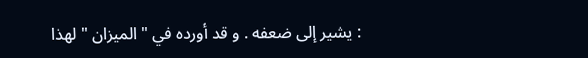: يشير إلى ضعفه . و قد أورده في " الميزان " لهذا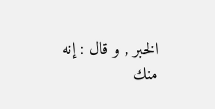الخبر , و قال : إنه
منك